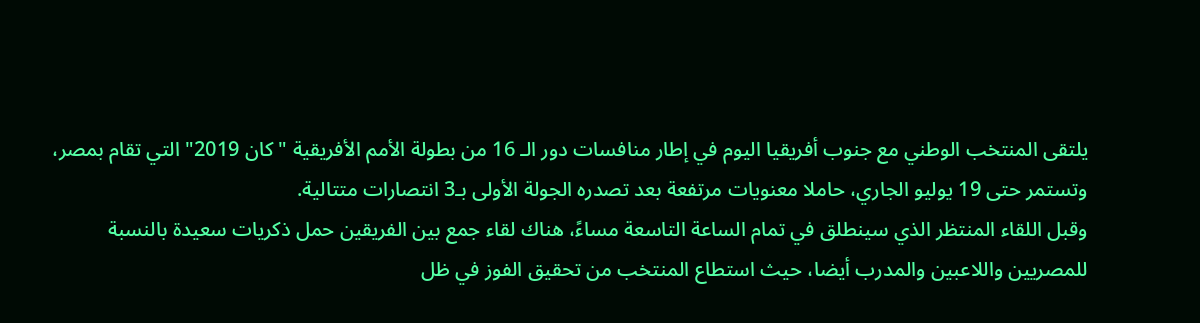يلتقى المنتخب الوطني مع جنوب أفريقيا اليوم في إطار منافسات دور الـ 16 من بطولة الأمم الأفريقية "كان 2019" التي تقام بمصر، وتستمر حتى 19 يوليو الجاري، حاملا معنويات مرتفعة بعد تصدره الجولة الأولى بـ3 انتصارات متتالية.
وقبل اللقاء المنتظر الذي سينطلق في تمام الساعة التاسعة مساءً، هناك لقاء جمع بين الفريقين حمل ذكريات سعيدة بالنسبة للمصريين واللاعبين والمدرب أيضا، حيث استطاع المنتخب من تحقيق الفوز في ظل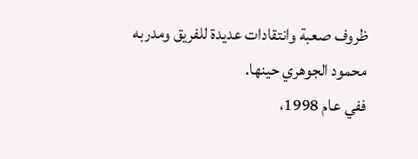ظروف صعبة وانتقادات عديدة للفريق ومدربه محمود الجوهري حينها.
ففي عام 1998،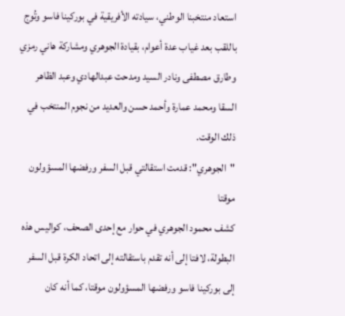استعاد منتخبنا الوطني، سيادته الأفريقية في بوركينا فاسو وتُوج باللقب بعد غياب عدة أعوام، بقيادة الجوهري ومشاركة هاني رمزي وطارق مصطفى ونادر السيد ومدحت عبدالهادي وعبد الظاهر السقا ومحمد عمارة وأحمد حسن والعديد من نجوم المنتخب في ذلك الوقت.
"الجوهري": قدمت استقالتي قبل السفر ورفضها المسؤولون موقتا
كشف محمود الجوهري في حوار مع إحدى الصحف، كواليس هذه البطولة، لافتا إلى أنه تقدم باستقالته إلى اتحاد الكرة قبل السفر إلى بوركينا فاسو ورفضها المسؤولون موقتا، كما أنه كان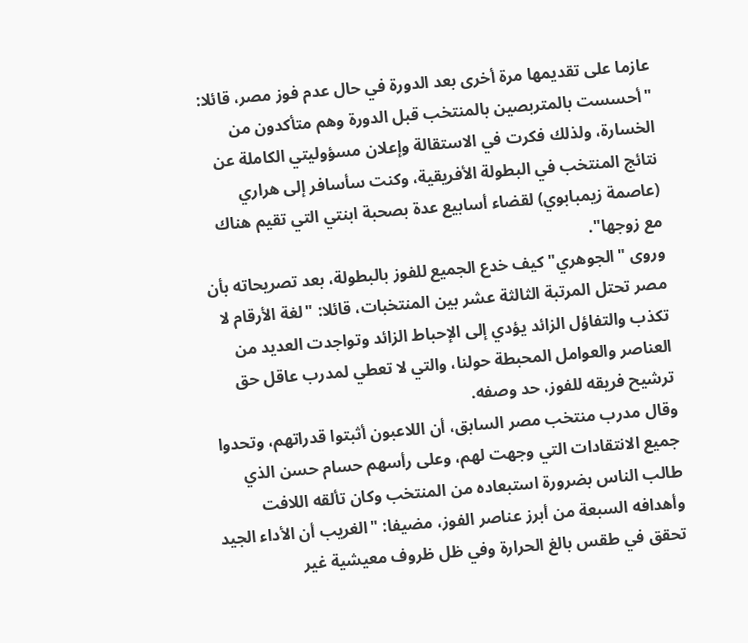عازما على تقديمها مرة أخرى بعد الدورة في حال عدم فوز مصر، قائلا: "أحسست بالمتربصين بالمنتخب قبل الدورة وهم متأكدون من الخسارة، ولذلك فكرت في الاستقالة وإعلان مسؤوليتي الكاملة عن نتائج المنتخب في البطولة الأفريقية، وكنت سأسافر إلى هراري (عاصمة زيمبابوي) لقضاء أسابيع عدة بصحبة ابنتي التي تقيم هناك مع زوجها".
وروى "الجوهري" كيف خدع الجميع للفوز بالبطولة، بعد تصريحاته بأن مصر تحتل المرتبة الثالثة عشر بين المنتخبات، قائلا: "لغة الأرقام لا تكذب والتفاؤل الزائد يؤدي إلى الإحباط الزائد وتواجدت العديد من العناصر والعوامل المحبطة حولنا، والتي لا تعطي لمدرب عاقل حق ترشيح فريقه للفوز، حد وصفه.
وقال مدرب منتخب مصر السابق، أن اللاعبون أثبتوا قدراتهم، وتحدوا جميع الانتقادات التي وجهت لهم، وعلى رأسهم حسام حسن الذي طالب الناس بضرورة استبعاده من المنتخب وكان تألقه اللافت وأهدافه السبعة من أبرز عناصر الفوز، مضيفا: "الغريب أن الأداء الجيد تحقق في طقس بالغ الحرارة وفي ظل ظروف معيشية غير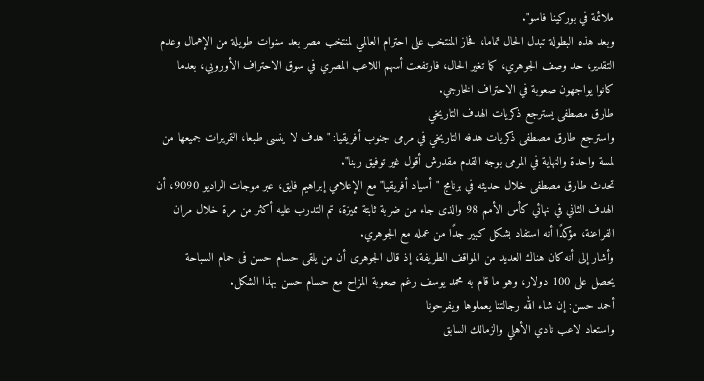ملائمة في بوركينا فاسو".
وبعد هذه البطولة تبدل الحال تماما، فحاز المنتخب على احترام العالمي لمنتخب مصر بعد سنوات طويلة من الإهمال وعدم التقدير، حد وصف الجوهري، كما تغير الحال، فارتفعت أسهم اللاعب المصري في سوق الاحتراف الأوروبي، بعدما كانوا يواجهون صعوبة في الاحتراف الخارجي.
طارق مصطفى يسترجع ذكريات الهدف التاريخي
واسترجع طارق مصطفى ذكريات هدفه التاريخي في مرمى جنوب أفريقيا: "هدف لا ينسى طبعا، التمريرات جميعها من لمسة واحدة والنهاية في المرمى بوجه القدم مقدرش أقول غير توفيق ربنا".
تحدث طارق مصطفى خلال حديثه في برنامج "أسياد أفريقيا" مع الإعلامي إبراهيم فايق، عبر موجات الراديو 9090، أن الهدف الثاني في نهائي كأس الأمم 98 والذى جاء من ضربة ثابتة مميزة، تم التدرب عليه أكثر من مرة خلال مران الفراعنة، مؤكدًا أنه استفاد بشكل كبير جدًا من عمله مع الجوهري.
وأشار إلى أنه كان هناك العديد من المواقف الطريفة، إذ قال الجوهرى أن من يلقى حسام حسن فى حمام السباحة يحصل على 100 دولار، وهو ما قام به محمد يوسف رغم صعوبة المزاح مع حسام حسن بهذا الشكل.
أحمد حسن: إن شاء الله رجالتنا يعملوها ويفرحونا
واستعاد لاعب نادي الأهلي والزمالك السابق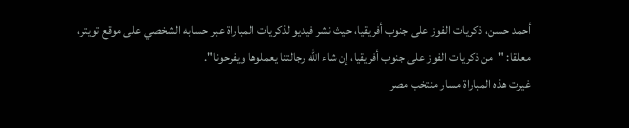أحمد حسن، ذكريات الفوز على جنوب أفريقيا، حيث نشر فيديو لذكريات المباراة عبر حسابه الشخصي على موقع تويتر، معلقا: "من ذكريات الفوز على جنوب أفريقيا، إن شاء الله رجالتنا يعملوها ويفرحونا".
غيرت هذه المباراة مسار منتخب مصر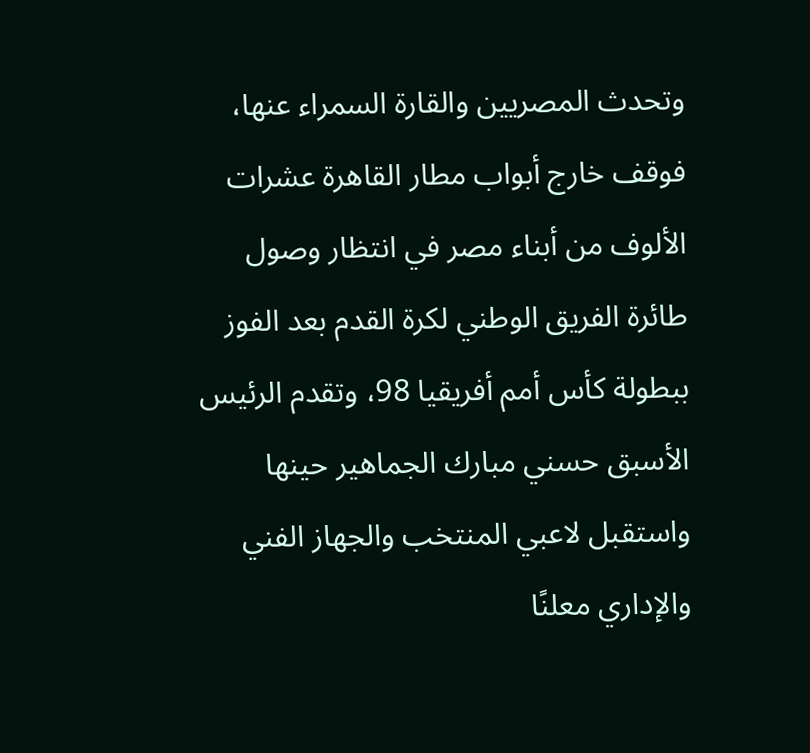وتحدث المصريين والقارة السمراء عنها، فوقف خارج أبواب مطار القاهرة عشرات الألوف من أبناء مصر في انتظار وصول طائرة الفريق الوطني لكرة القدم بعد الفوز ببطولة كأس أمم أفريقيا 98، وتقدم الرئيس الأسبق حسني مبارك الجماهير حينها واستقبل لاعبي المنتخب والجهاز الفني والإداري معلنًا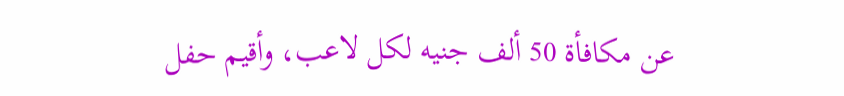عن مكافأة 50 ألف جنيه لكل لاعب، وأقيم حفل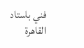فني باستاد القاهرة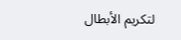لتكريم الأبطال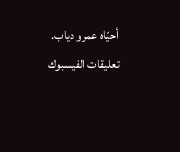أحيّاه عمرو دياب.
تعليقات الفيسبوك